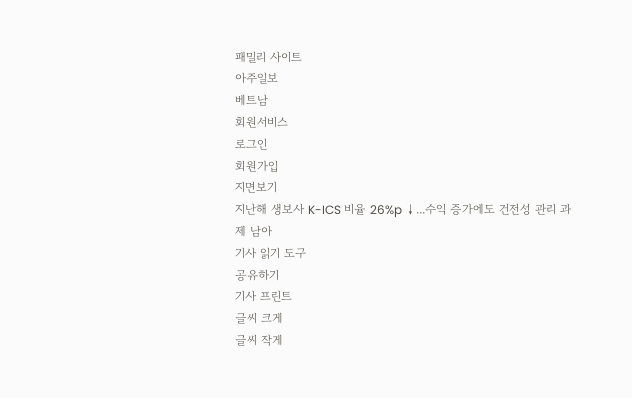패밀리 사이트
아주일보
베트남
회원서비스
로그인
회원가입
지면보기
지난해 생보사 K-ICS 비율 26%p ↓...수익 증가에도 건전성 관리 과제 남아
기사 읽기 도구
공유하기
기사 프린트
글씨 크게
글씨 작게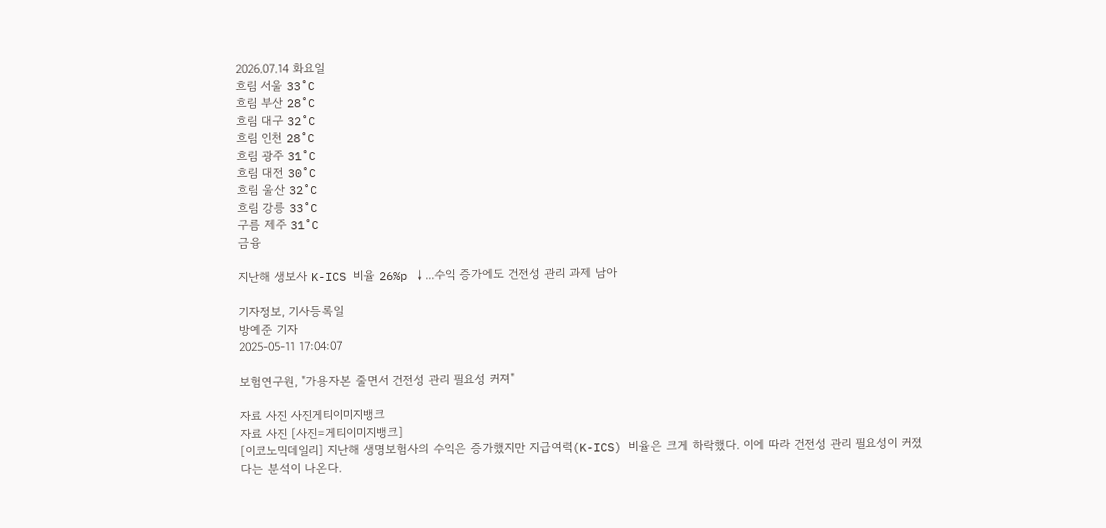2026.07.14 화요일
흐림 서울 33˚C
흐림 부산 28˚C
흐림 대구 32˚C
흐림 인천 28˚C
흐림 광주 31˚C
흐림 대전 30˚C
흐림 울산 32˚C
흐림 강릉 33˚C
구름 제주 31˚C
금융

지난해 생보사 K-ICS 비율 26%p ↓...수익 증가에도 건전성 관리 과제 남아

기자정보, 기사등록일
방예준 기자
2025-05-11 17:04:07

보험연구원, "가용자본 줄면서 건전성 관리 필요성 커져"

자료 사진 사진게티이미지뱅크
자료 사진 [사진=게티이미지뱅크]
[이코노믹데일리] 지난해 생명보험사의 수익은 증가했지만 지급여력(K-ICS) 비율은 크게 하락했다. 이에 따라 건전성 관리 필요성이 커졌다는 분석이 나온다.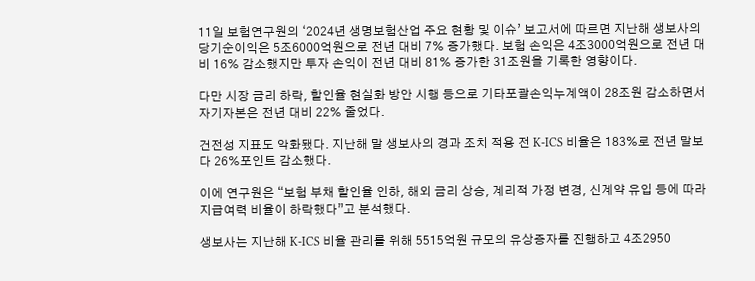11일 보험연구원의 ‘2024년 생명보험산업 주요 현황 및 이슈’ 보고서에 따르면 지난해 생보사의 당기순이익은 5조6000억원으로 전년 대비 7% 증가했다. 보험 손익은 4조3000억원으로 전년 대비 16% 감소했지만 투자 손익이 전년 대비 81% 증가한 31조원을 기록한 영향이다.

다만 시장 금리 하락, 할인율 현실화 방안 시행 등으로 기타포괄손익누계액이 28조원 감소하면서 자기자본은 전년 대비 22% 줄었다.

건전성 지표도 악화됐다. 지난해 말 생보사의 경과 조치 적용 전 K-ICS 비율은 183%로 전년 말보다 26%포인트 감소했다.

이에 연구원은 “보험 부채 할인율 인하, 해외 금리 상승, 계리적 가정 변경, 신계약 유입 등에 따라 지급여력 비율이 하락했다”고 분석했다.

생보사는 지난해 K-ICS 비율 관리를 위해 5515억원 규모의 유상증자를 진행하고 4조2950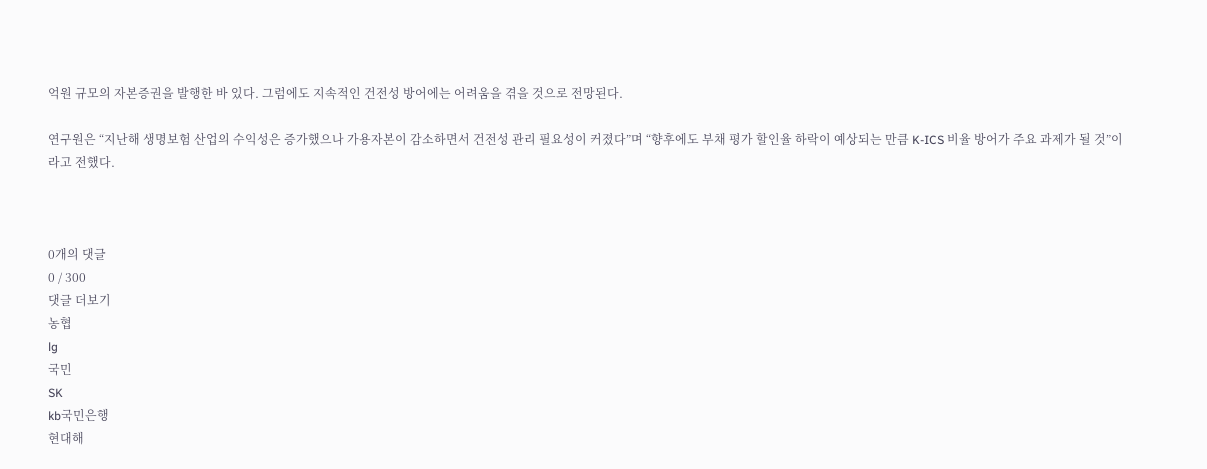억원 규모의 자본증권을 발행한 바 있다. 그럼에도 지속적인 건전성 방어에는 어려움을 겪을 것으로 전망된다.

연구원은 “지난해 생명보험 산업의 수익성은 증가했으나 가용자본이 감소하면서 건전성 관리 필요성이 커졌다”며 “향후에도 부채 평가 할인율 하락이 예상되는 만큼 K-ICS 비율 방어가 주요 과제가 될 것”이라고 전했다.



0개의 댓글
0 / 300
댓글 더보기
농협
lg
국민
SK
kb국민은행
현대해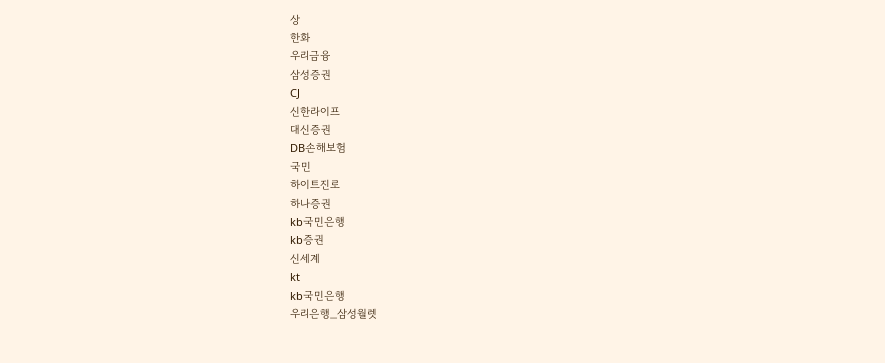상
한화
우리금융
삼성증권
CJ
신한라이프
대신증권
DB손해보험
국민
하이트진로
하나증권
kb국민은행
kb증권
신세계
kt
kb국민은행
우리은행_삼성월렛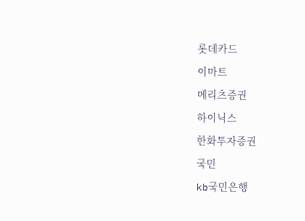롯데카드
이마트
메리츠증권
하이닉스
한화투자증권
국민
kb국민은행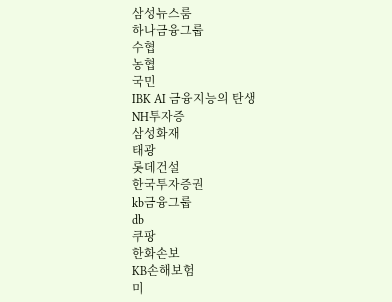삼성뉴스룸
하나금융그룹
수협
농협
국민
IBK AI 금융지능의 탄생
NH투자증
삼성화재
태광
롯데건설
한국투자증권
kb금융그룹
db
쿠팡
한화손보
KB손해보험
미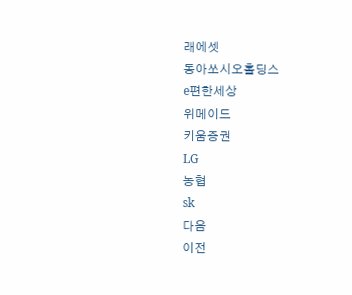래에셋
동아쏘시오홀딩스
e편한세상
위메이드
키움증권
LG
농협
sk
다음
이전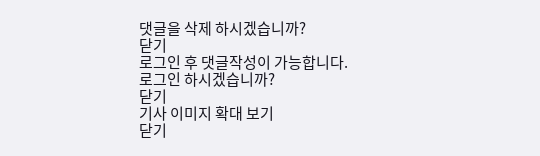댓글을 삭제 하시겠습니까?
닫기
로그인 후 댓글작성이 가능합니다.
로그인 하시겠습니까?
닫기
기사 이미지 확대 보기
닫기